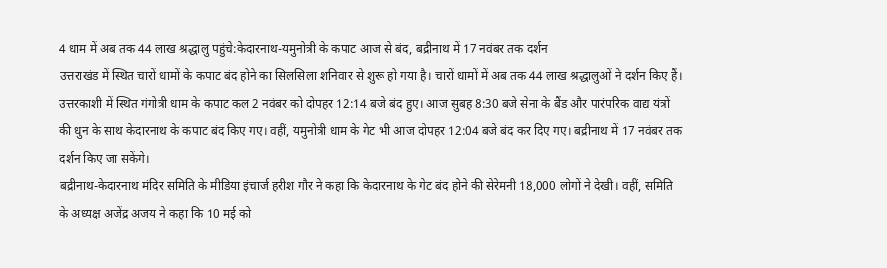4 धाम में अब तक 44 लाख श्रद्धालु पहुंचे:केदारनाथ-यमुनोत्री के कपाट आज से बंद, बद्रीनाथ में 17 नवंबर तक दर्शन
उत्तराखंड में स्थित चारों धामों के कपाट बंद होने का सिलसिला शनिवार से शुरू हो गया है। चारों धामों में अब तक 44 लाख श्रद्धालुओं ने दर्शन किए हैं।
उत्तरकाशी में स्थित गंगोत्री धाम के कपाट कल 2 नवंबर को दोपहर 12:14 बजे बंद हुए। आज सुबह 8:30 बजे सेना के बैंड और पारंपरिक वाद्य यंत्रों की धुन के साथ केदारनाथ के कपाट बंद किए गए। वहीं, यमुनोत्री धाम के गेट भी आज दोपहर 12:04 बजे बंद कर दिए गए। बद्रीनाथ में 17 नवंबर तक दर्शन किए जा सकेंगे।
बद्रीनाथ-केदारनाथ मंदिर समिति के मीडिया इंचार्ज हरीश गौर ने कहा कि केदारनाथ के गेट बंद होने की सेरेमनी 18,000 लोगों ने देखी। वहीं, समिति के अध्यक्ष अजेंद्र अजय ने कहा कि 10 मई को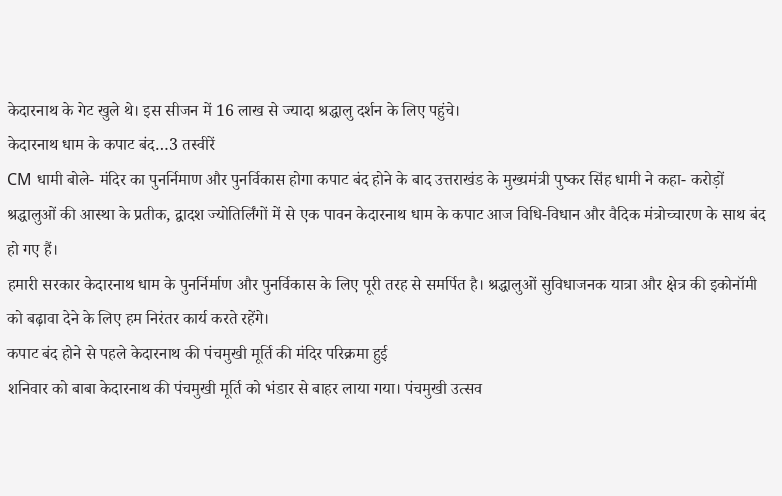केदारनाथ के गेट खुले थे। इस सीजन में 16 लाख से ज्यादा श्रद्धालु दर्शन के लिए पहुंचे।
केदारनाथ धाम के कपाट बंद…3 तस्वीरें
CM धामी बोले- मंदिर का पुनर्निमाण और पुनर्विकास होगा कपाट बंद होने के बाद उत्तराखंड के मुख्यमंत्री पुष्कर सिंह धामी ने कहा- करोड़ों श्रद्धालुओं की आस्था के प्रतीक, द्वादश ज्योतिर्लिंगों में से एक पावन केदारनाथ धाम के कपाट आज विधि-विधान और वैदिक मंत्रोच्चारण के साथ बंद हो गए हैं।
हमारी सरकार केदारनाथ धाम के पुनर्निर्माण और पुनर्विकास के लिए पूरी तरह से समर्पित है। श्रद्धालुओं सुविधाजनक यात्रा और क्षेत्र की इकोनॉमी को बढ़ावा देने के लिए हम निरंतर कार्य करते रहेंगे।
कपाट बंद होने से पहले केदारनाथ की पंचमुखी मूर्ति की मंदिर परिक्रमा हुई
शनिवार को बाबा केदारनाथ की पंचमुखी मूर्ति को भंडार से बाहर लाया गया। पंचमुखी उत्सव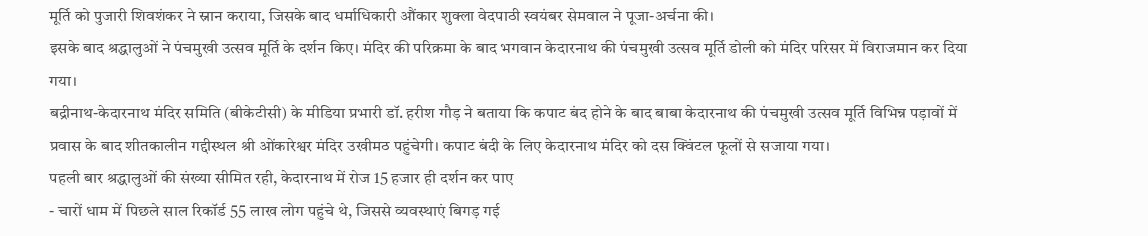मूर्ति को पुजारी शिवशंकर ने स्नान कराया, जिसके बाद धर्माधिकारी औंकार शुक्ला वेदपाठी स्वयंबर सेमवाल ने पूजा-अर्चना की।
इसके बाद श्रद्धालुओं ने पंचमुखी उत्सव मूर्ति के दर्शन किए। मंदिर की परिक्रमा के बाद भगवान केदारनाथ की पंचमुखी उत्सव मूर्ति डोली को मंदिर परिसर में विराजमान कर दिया गया।
बद्रीनाथ-केदारनाथ मंदिर समिति (बीकेटीसी) के मीडिया प्रभारी डॉ. हरीश गौड़ ने बताया कि कपाट बंद होने के बाद बाबा केदारनाथ की पंचमुखी उत्सव मूर्ति विभिन्न पड़ावों में प्रवास के बाद शीतकालीन गद्दीस्थल श्री ओंकारेश्वर मंदिर उखीमठ पहुंचेगी। कपाट बंदी के लिए केदारनाथ मंदिर को दस क्विंटल फूलों से सजाया गया।
पहली बार श्रद्धालुओं की संख्या सीमित रही, केदारनाथ में रोज 15 हजार ही दर्शन कर पाए
- चारों धाम में पिछले साल रिकॉर्ड 55 लाख लोग पहुंचे थे, जिससे व्यवस्थाएं बिगड़ गई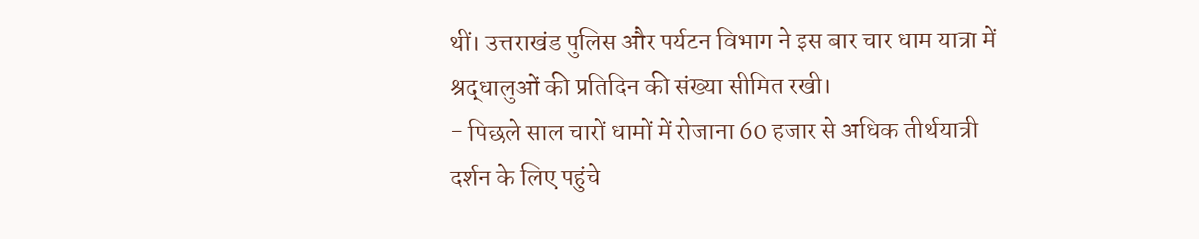थीं। उत्तराखंड पुलिस और पर्यटन विभाग ने इस बार चार धाम यात्रा में श्रद्धालुओं की प्रतिदिन की संख्या सीमित रखी।
- पिछले साल चारों धामों में रोजाना 60 हजार से अधिक तीर्थयात्री दर्शन के लिए पहुंचे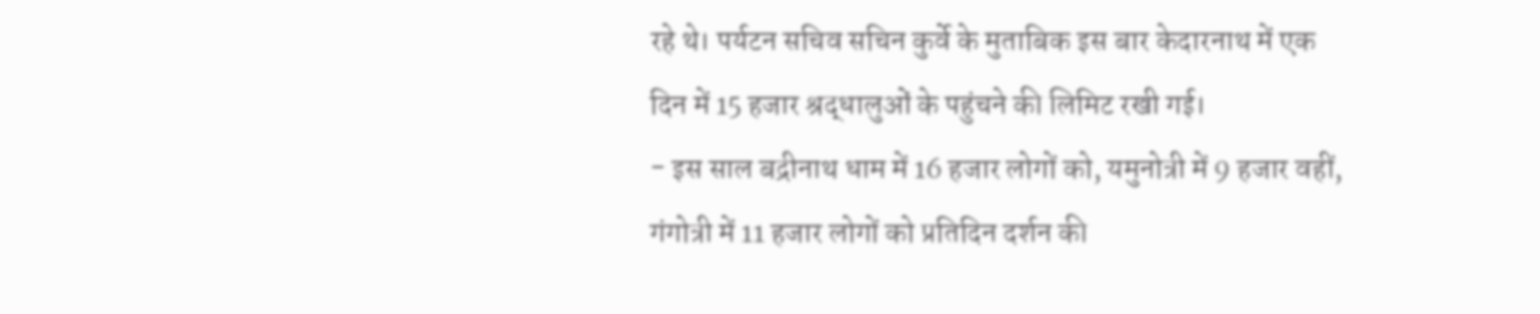रहे थे। पर्यटन सचिव सचिन कुर्वे के मुताबिक इस बार केदारनाथ में एक दिन में 15 हजार श्रद्धालुओं के पहुंचने की लिमिट रखी गई।
- इस साल बद्रीनाथ धाम में 16 हजार लोगों को, यमुनोत्री में 9 हजार वहीं, गंगोत्री में 11 हजार लोगों को प्रतिदिन दर्शन की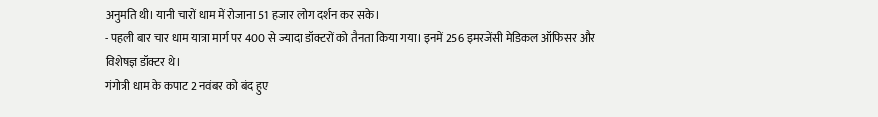अनुमति थी। यानी चारों धाम में रोजाना 51 हजार लोग दर्शन कर सके।
- पहली बार चार धाम यात्रा मार्ग पर 400 से ज्यादा डॉक्टरों को तैनता किया गया। इनमें 256 इमरजेंसी मेडिकल ऑफिसर और विशेषज्ञ डॉक्टर थे।
गंगोत्री धाम के कपाट 2 नवंबर को बंद हुए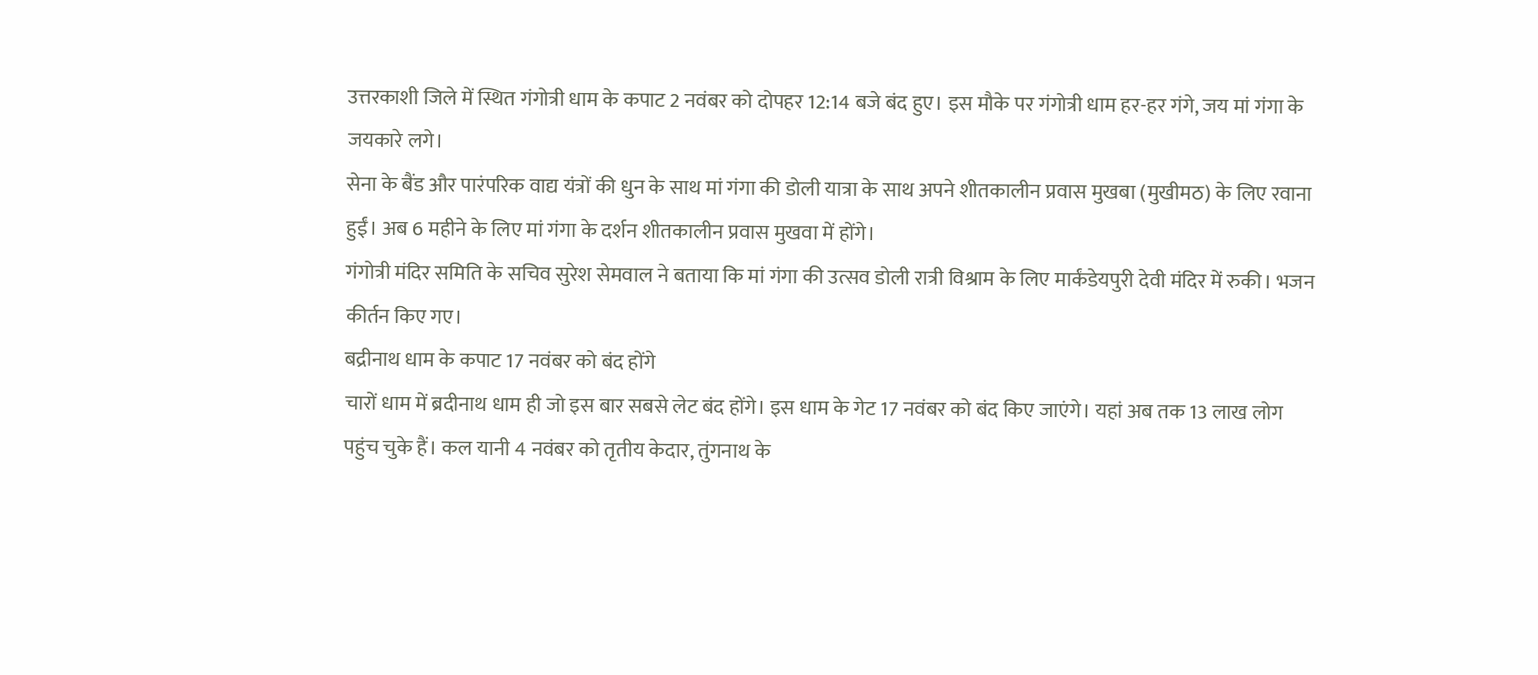उत्तरकाशी जिले में स्थित गंगोत्री धाम के कपाट 2 नवंबर को दोपहर 12:14 बजे बंद हुए। इस मौके पर गंगोत्री धाम हर-हर गंगे, जय मां गंगा के जयकारे लगे।
सेना के बैंड और पारंपरिक वाद्य यंत्रों की धुन के साथ मां गंगा की डोली यात्रा के साथ अपने शीतकालीन प्रवास मुखबा (मुखीमठ) के लिए रवाना हुईं। अब 6 महीने के लिए मां गंगा के दर्शन शीतकालीन प्रवास मुखवा में होंगे।
गंगोत्री मंदिर समिति के सचिव सुरेश सेमवाल ने बताया कि मां गंगा की उत्सव डोली रात्री विश्राम के लिए मार्कंडेयपुरी देवी मंदिर में रुकी। भजन कीर्तन किए गए।
बद्रीनाथ धाम के कपाट 17 नवंबर को बंद होंगे
चारों धाम में ब्रदीनाथ धाम ही जो इस बार सबसे लेट बंद होंगे। इस धाम के गेट 17 नवंबर को बंद किए जाएंगे। यहां अब तक 13 लाख लोग पहुंच चुके हैं। कल यानी 4 नवंबर को तृतीय केदार, तुंगनाथ के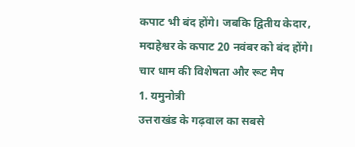कपाट भी बंद होंगे। जबकि द्वितीय केदार, मद्महेश्वर के कपाट 20 नवंबर को बंद होंगे।
चार धाम की विशेषता और रूट मैप
1. यमुनोत्री
उत्तराखंड के गढ़वाल का सबसे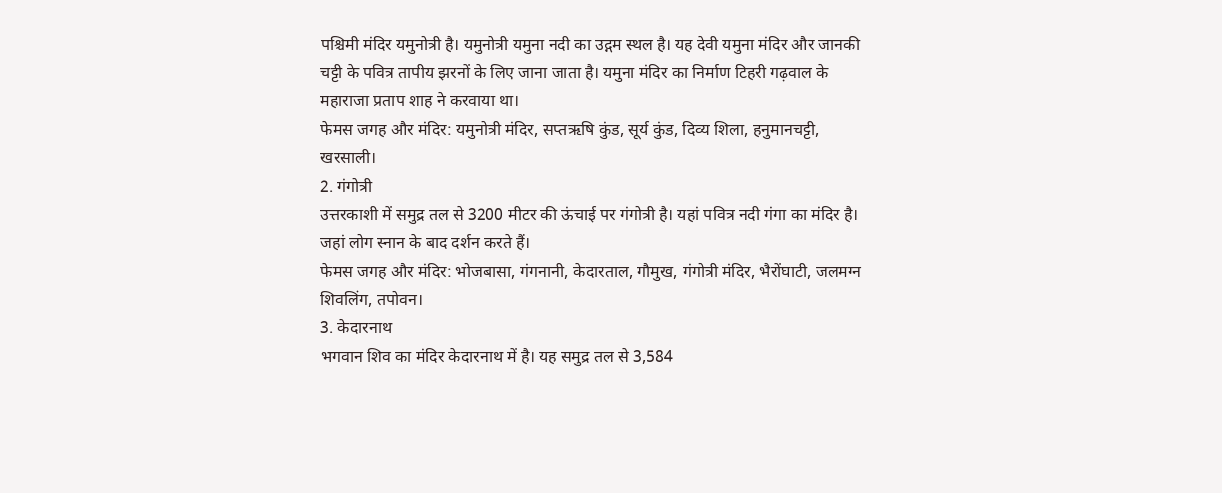पश्चिमी मंदिर यमुनोत्री है। यमुनोत्री यमुना नदी का उद्गम स्थल है। यह देवी यमुना मंदिर और जानकी चट्टी के पवित्र तापीय झरनों के लिए जाना जाता है। यमुना मंदिर का निर्माण टिहरी गढ़वाल के महाराजा प्रताप शाह ने करवाया था।
फेमस जगह और मंदिर: यमुनोत्री मंदिर, सप्तऋषि कुंड, सूर्य कुंड, दिव्य शिला, हनुमानचट्टी, खरसाली।
2. गंगोत्री
उत्तरकाशी में समुद्र तल से 3200 मीटर की ऊंचाई पर गंगोत्री है। यहां पवित्र नदी गंगा का मंदिर है। जहां लोग स्नान के बाद दर्शन करते हैं।
फेमस जगह और मंदिर: भोजबासा, गंगनानी, केदारताल, गौमुख, गंगोत्री मंदिर, भैरोंघाटी, जलमग्न शिवलिंग, तपोवन।
3. केदारनाथ
भगवान शिव का मंदिर केदारनाथ में है। यह समुद्र तल से 3,584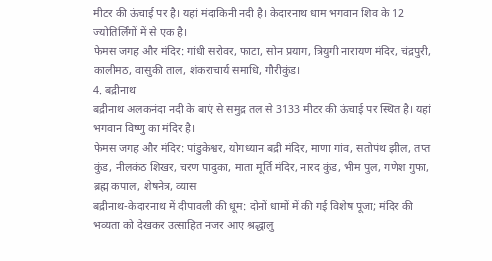मीटर की ऊंचाई पर है। यहां मंदाकिनी नदी है। केदारनाथ धाम भगवान शिव के 12 ज्योतिर्लिंगों में से एक है।
फेमस जगह और मंदिर: गांधी सरोवर, फाटा, सोन प्रयाग, त्रियुगी नारायण मंदिर, चंद्रपुरी, कालीमठ, वासुकी ताल, शंकराचार्य समाधि, गौरीकुंड।
4. बद्रीनाथ
बद्रीनाथ अलकनंदा नदी के बाएं से समुद्र तल से 3133 मीटर की ऊंचाई पर स्थित है। यहां भगवान विष्णु का मंदिर है।
फेमस जगह और मंदिर: पांडुकेश्वर, योगध्यान बद्री मंदिर, माणा गांव, सतोपंथ झील, तप्त कुंड, नीलकंठ शिखर, चरण पादुका, माता मूर्ति मंदिर, नारद कुंड, भीम पुल, गणेश गुफा, ब्रह्म कपाल, शेषनेत्र, व्यास
बद्रीनाथ-केदारनाथ में दीपावली की धूम: दोनों धामों में की गई विशेष पूजा; मंदिर की भव्यता को देखकर उत्साहित नजर आए श्रद्धालु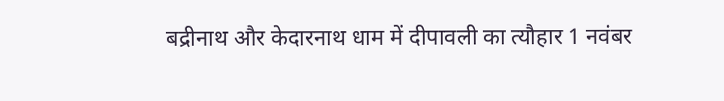बद्रीनाथ और केदारनाथ धाम में दीपावली का त्यौहार 1 नवंबर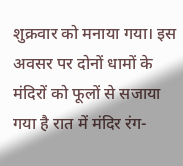शुक्रवार को मनाया गया। इस अवसर पर दोनों धामों के मंदिरों को फूलों से सजाया गया है रात में मंदिर रंग-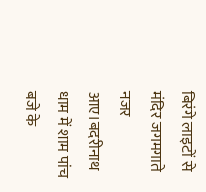बिरंगे लाइटों से मंदिर जगमगाते नजर आए।बदरीनाथ धाम में शाम पांच बजे के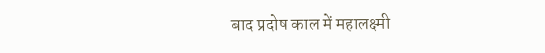बाद प्रदोष काल में महालक्ष्मी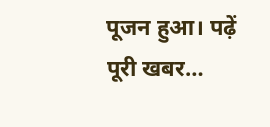पूजन हुआ। पढ़ें पूरी खबर…